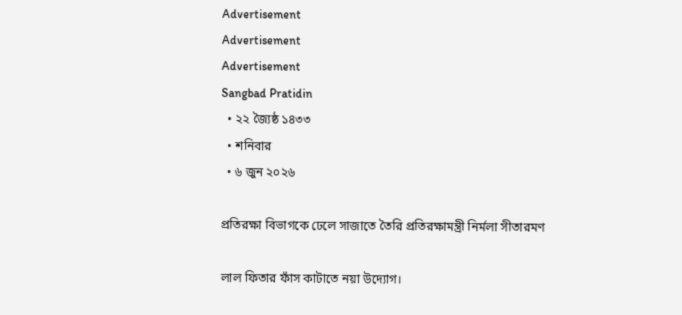Advertisement
Advertisement
Advertisement
Sangbad Pratidin
  • ২২ জ্যৈষ্ঠ ১৪৩৩
  • শনিবার
  • ৬ জুন ২০২৬

প্রতিরক্ষা বিভাগকে ঢেলে সাজাতে তৈরি প্রতিরক্ষামন্ত্রী নির্মলা সীতারমণ

লাল ফিতার ফাঁস কাটাতে নয়া উদ্যোগ।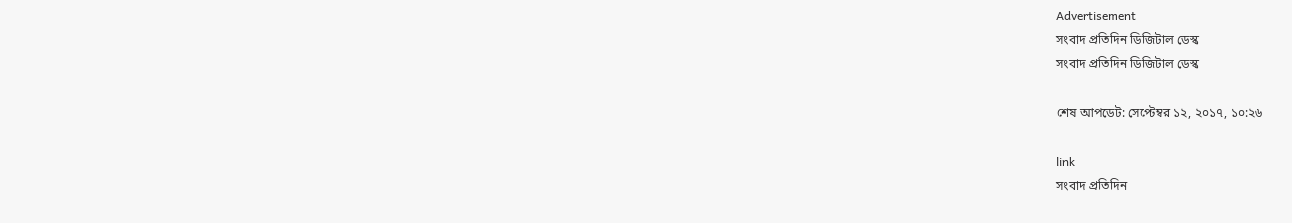Advertisement
সংবাদ প্রতিদিন ডিজিটাল ডেস্ক
সংবাদ প্রতিদিন ডিজিটাল ডেস্ক

শেষ আপডেট: সেপ্টেম্বর ১২, ২০১৭, ১০:২৬

link
সংবাদ প্রতিদিন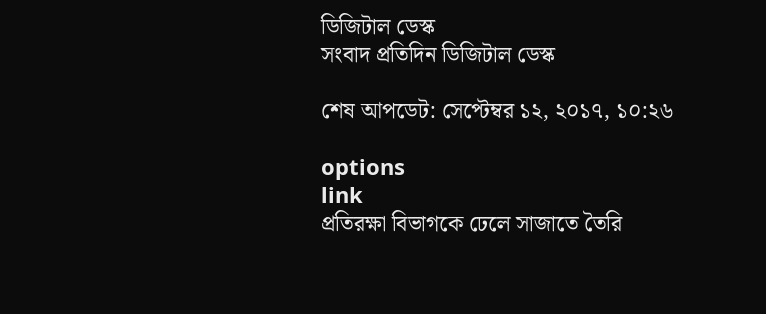ডিজিটাল ডেস্ক
সংবাদ প্রতিদিন ডিজিটাল ডেস্ক

শেষ আপডেট: সেপ্টেম্বর ১২, ২০১৭, ১০:২৬

options
link
প্রতিরক্ষা বিভাগকে ঢেলে সাজাতে তৈরি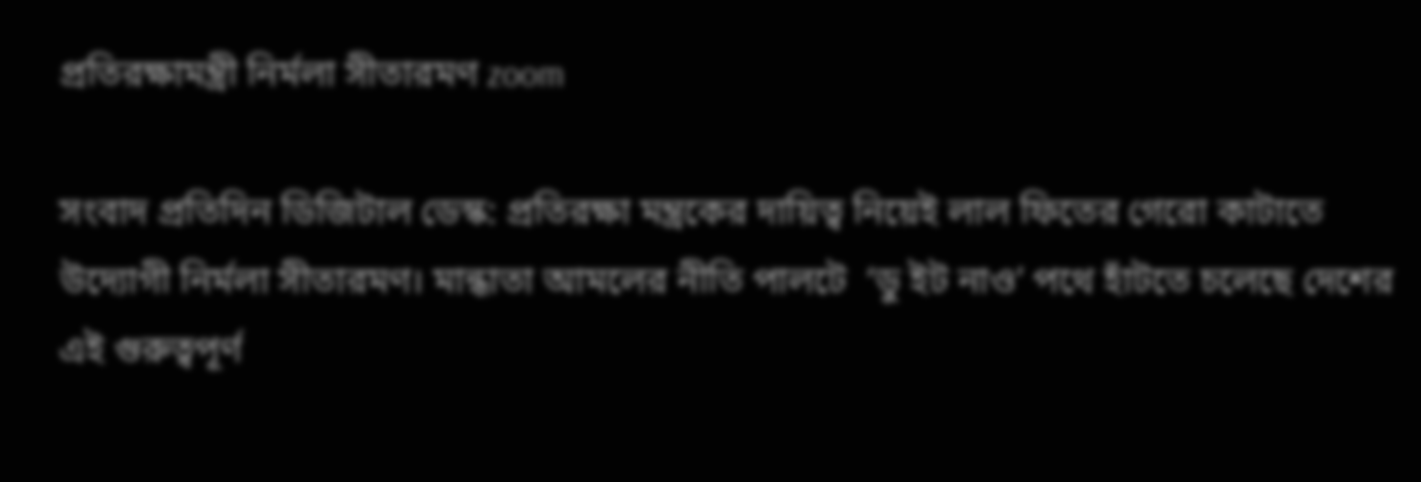প্রতিরক্ষামন্ত্রী নির্মলা সীতারমণ zoom

সংবাদ প্রতিদিন ডিজিটাল ডেস্ক: প্রতিরক্ষা মন্ত্রকের দায়িত্ব নিয়েই লাল ফিতের গেরো কাটাতে উদ্যোগী নির্মলা সীতারমণ। মান্ধাতা আমলের নীতি পালটে  ‘ডু ইট নাও’ পথে হাঁটতে চলেছে দেশের এই গুরুত্বপূর্ণ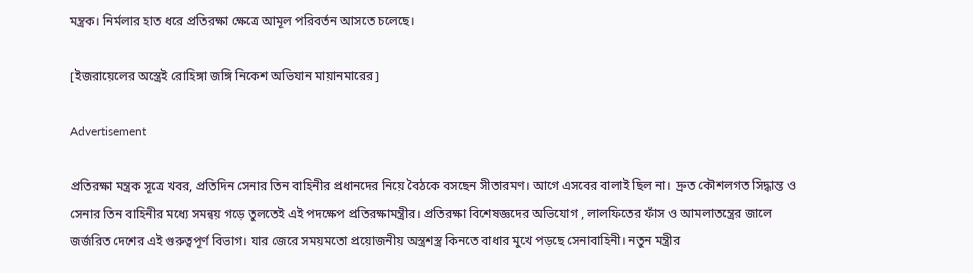মন্ত্রক। নির্মলার হাত ধরে প্রতিরক্ষা ক্ষেত্রে আমূল পরিবর্তন আসতে চলেছে।

[ইজরায়েলের অস্ত্রেই রোহিঙ্গা জঙ্গি নিকেশ অভিযান মায়ানমারের]

Advertisement

প্রতিরক্ষা মন্ত্রক সূত্রে খবর, প্রতিদিন সেনার তিন বাহিনীর প্রধানদের নিয়ে বৈঠকে বসছেন সীতারমণ। আগে এসবের বালাই ছিল না।  দ্রুত কৌশলগত সিদ্ধান্ত ও সেনার তিন বাহিনীর মধ্যে সমন্বয় গড়ে তুলতেই এই পদক্ষেপ প্রতিরক্ষামন্ত্রীর। প্রতিরক্ষা বিশেষজ্ঞদের অভিযোগ , লালফিতের ফাঁস ও আমলাতন্ত্রের জালে জর্জরিত দেশের এই গুরুত্বপূর্ণ বিভাগ। যার জেরে সময়মতো প্রয়োজনীয় অস্ত্রশস্ত্র কিনতে বাধার মুখে পড়ছে সেনাবাহিনী। নতুন মন্ত্রীর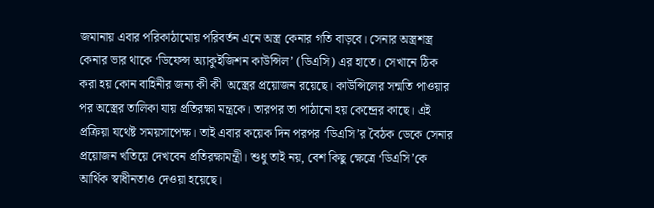জমানায় এবার পরিকাঠামোয় পরিবর্তন এনে অস্ত্র কেনার গতি বাড়বে। সেনার অস্ত্রশস্ত্র কেনার ভার থাকে ‘ডিফেন্স অ্যাকুইজিশন কাউন্সিল’ (ডিএসি) এর হাতে। সেখানে ঠিক করা হয় কোন বাহিনীর জন্য কী কী  অস্ত্রের প্রয়োজন রয়েছে। কাউন্সিলের সন্মতি পাওয়ার পর অস্ত্রের তালিকা যায় প্রতিরক্ষা মন্ত্রকে। তারপর তা পাঠানো হয় কেন্দ্রের কাছে। এই প্রক্রিয়া যথেষ্ট সময়সাপেক্ষ। তাই এবার কয়েক দিন পরপর ‘ডিএসি’র বৈঠক ডেকে সেনার প্রয়োজন খতিয়ে দেখবেন প্রতিরক্ষামন্ত্রী। শুধু তাই নয়, বেশ কিছু ক্ষেত্রে ‘ডিএসি’কে আর্থিক স্বাধীনতাও দেওয়া হয়েছে।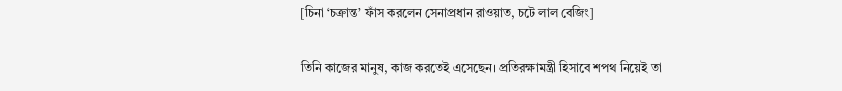[চিনা ‘চক্রান্ত’ ফাঁস করলেন সেনাপ্রধান রাওয়াত, চটে লাল বেজিং]

তিনি কাজের মানুষ, কাজ করতেই এসেছেন। প্রতিরক্ষামন্ত্রী হিসাবে শপথ নিয়েই তা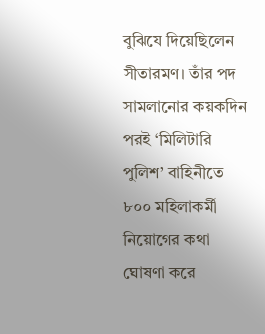বুঝিযে দিয়েছিলেন সীতারমণ। তাঁর পদ সামলানোর কয়কদিন পরই ‘মিলিটারি পুলিশ’ বাহিনীতে ৮০০ মহিলাকর্মী নিয়োগের কথা ঘোষণা করে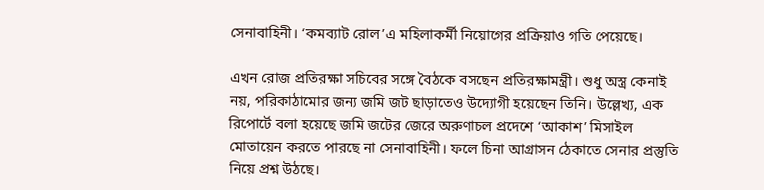সেনাবাহিনী। ‘কমব্যাট রোল’এ মহিলাকর্মী নিয়োগের প্রক্রিয়াও গতি পেয়েছে।

এখন রোজ প্রতিরক্ষা সচিবের সঙ্গে বৈঠকে বসছেন প্রতিরক্ষামন্ত্রী। শুধু অস্ত্র কেনাই নয়, পরিকাঠামোর জন্য জমি জট ছাড়াতেও উদ্যোগী হয়েছেন তিনি। উল্লেখ্য, এক রিপোর্টে বলা হয়েছে জমি জটের জেরে অরুণাচল প্রদেশে ‘আকাশ’ মিসাইল মোতায়েন করতে পারছে না সেনাবাহিনী। ফলে চিনা আগ্রাসন ঠেকাতে সেনার প্রস্তুতি নিয়ে প্রশ্ন উঠছে।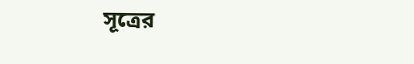সূত্রের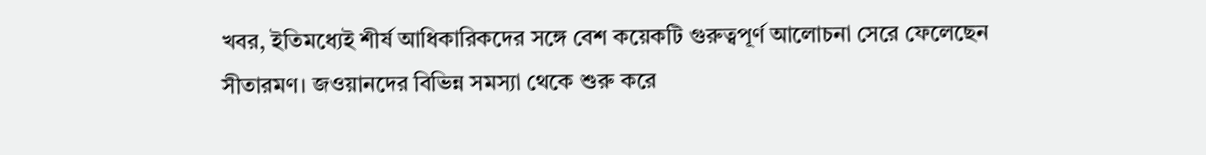খবর, ইতিমধ্যেই শীর্ষ আধিকারিকদের সঙ্গে বেশ কয়েকটি গুরুত্বপূর্ণ আলোচনা সেরে ফেলেছেন সীতারমণ। জওয়ানদের বিভিন্ন সমস্যা থেকে শুরু করে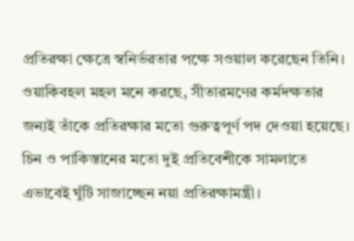প্রতিরক্ষা ক্ষেত্রে স্বনির্ভরতার পক্ষে সওয়াল করেছেন তিনি। ওয়াকিবহল মহল মনে করছে, সীতারমণের কর্মদক্ষতার জন্যই তাঁকে প্রতিরক্ষার মতো গুরুত্বপূর্ণ পদ দেওয়া হয়েছে। চিন ও পাকিস্তানের মতো দুই প্রতিবেশীকে সামলাতে এভাবেই ঘুঁটি সাজাচ্ছেন নয়া প্রতিরক্ষামন্ত্রী।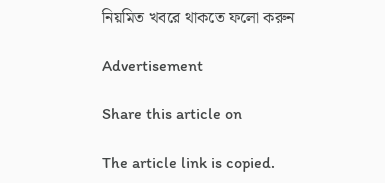নিয়মিত খবরে থাকতে ফলো করুন

Advertisement

Share this article on

The article link is copied.